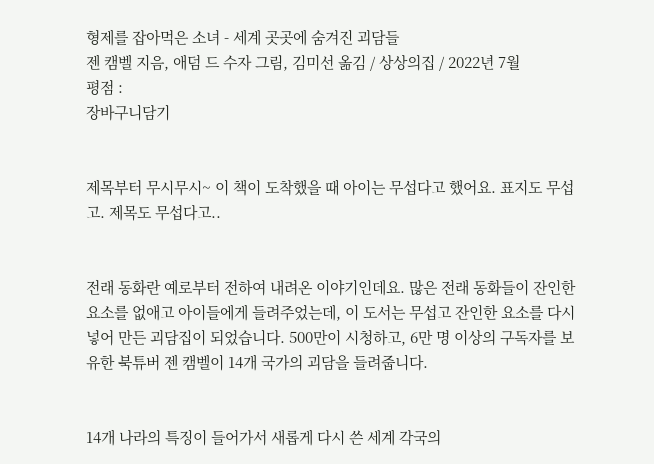형제를 잡아먹은 소녀 - 세계 곳곳에 숨겨진 괴담들
젠 캠벨 지음, 애덤 드 수자 그림, 김미선 옮김 / 상상의집 / 2022년 7월
평점 :
장바구니담기


제목부터 무시무시~ 이 책이 도착했을 때 아이는 무섭다고 했어요. 표지도 무섭고. 제목도 무섭다고..


전래 동화란 예로부터 전하여 내려온 이야기인데요. 많은 전래 동화들이 잔인한 요소를 없애고 아이들에게 들려주었는데, 이 도서는 무섭고 잔인한 요소를 다시 넣어 만든 괴담집이 되었습니다. 500만이 시청하고, 6만 명 이상의 구독자를 보유한 북튜버 젠 캠벨이 14개 국가의 괴담을 들려줍니다.


14개 나라의 특징이 들어가서 새롭게 다시 쓴 세계 각국의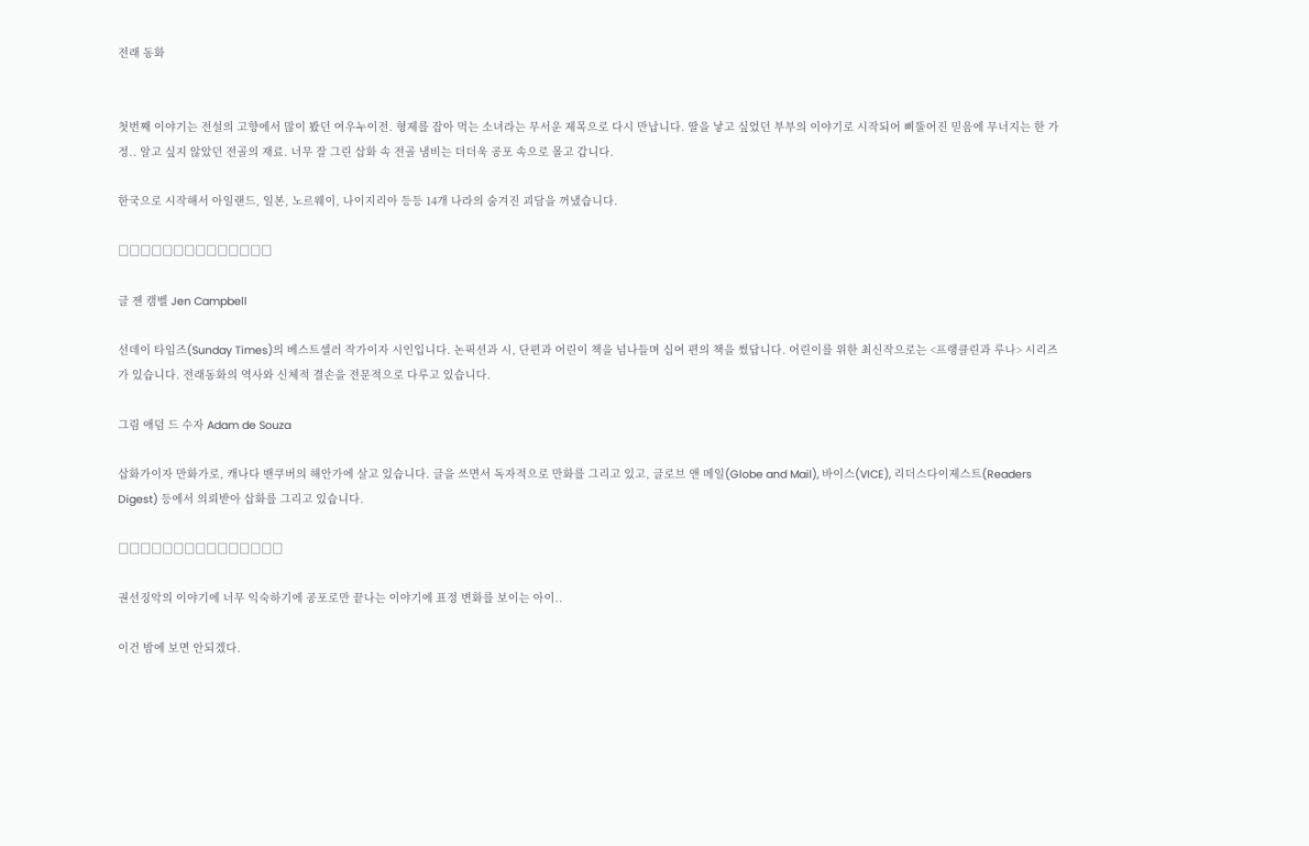전래 동화


첫번째 이야기는 전설의 고향에서 많이 봤던 여우누이전. 형제를 잡아 먹는 소녀라는 무서운 제목으로 다시 만납니다. 딸을 낳고 싶었던 부부의 이야기로 시작되어 삐뚤어진 믿음에 무너지는 한 가정.. 알고 싶지 않았던 전골의 재료. 너무 잘 그린 삽화 속 전골 냄비는 더더욱 공포 속으로 몰고 갑니다.

한국으로 시작해서 아일랜드, 일본, 노르웨이, 나이지리아 등등 14개 나라의 숨겨진 괴담을 꺼냈습니다.

□□□□□□□□□□□□□□

글 젠 캠벨 Jen Campbell

선데이 타임즈(Sunday Times)의 베스트셀러 작가이자 시인입니다. 논픽션과 시, 단편과 어린이 책을 넘나들며 십여 편의 책을 썼답니다. 어린이를 위한 최신작으로는 <프랭클린과 루나> 시리즈가 있습니다. 전래동화의 역사와 신체적 결손을 전문적으로 다루고 있습니다.

그림 애덤 드 수자 Adam de Souza

삽화가이자 만화가로, 캐나다 밴쿠버의 해안가에 살고 있습니다. 글을 쓰면서 독자적으로 만화를 그리고 있고, 글로브 앤 메일(Globe and Mail), 바이스(VICE), 리더스다이제스트(Readers Digest) 등에서 의뢰받아 삽화를 그리고 있습니다.

□□□□□□□□□□□□□□□

권선징악의 이야기에 너무 익숙하기에 공포로만 끝나는 이야기에 표정 변화를 보이는 아이..

이건 밤에 보면 안되겠다.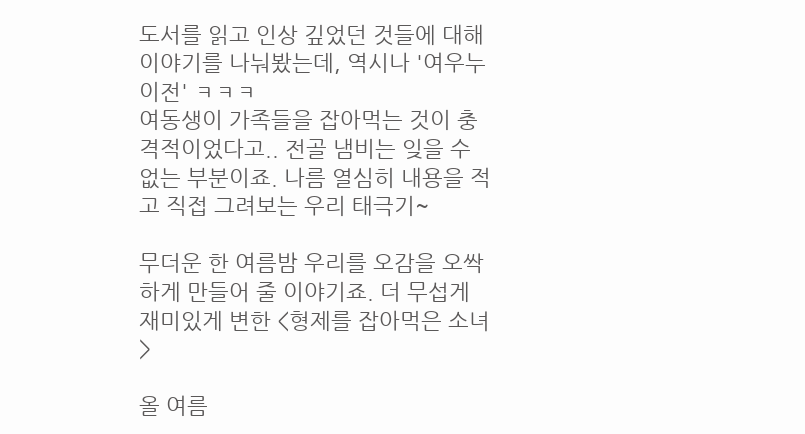도서를 읽고 인상 깊었던 것들에 대해 이야기를 나눠봤는데, 역시나 '여우누이전' ㅋㅋㅋ
여동생이 가족들을 잡아먹는 것이 충격적이었다고.. 전골 냄비는 잊을 수 없는 부분이죠. 나름 열심히 내용을 적고 직접 그려보는 우리 태극기~

무더운 한 여름밤 우리를 오감을 오싹하게 만들어 줄 이야기죠. 더 무섭게 재미있게 변한 <형제를 잡아먹은 소녀>

올 여름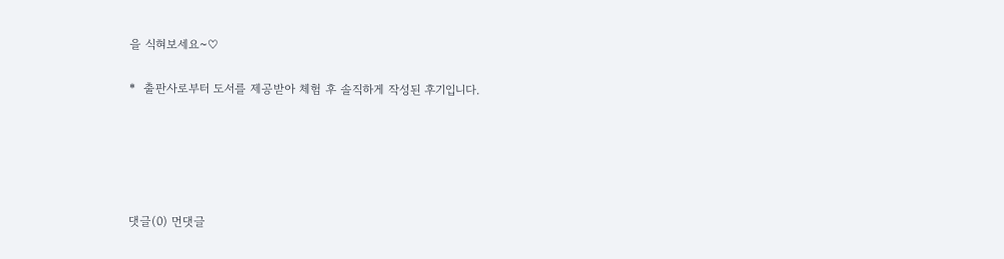을 식혀보세요~♡

*  출판사로부터 도서를 제공받아 체험 후 솔직하게 작성된 후기입니다.





댓글(0) 먼댓글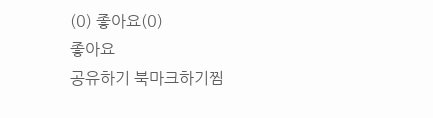(0) 좋아요(0)
좋아요
공유하기 북마크하기찜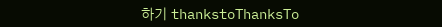하기 thankstoThanksTo